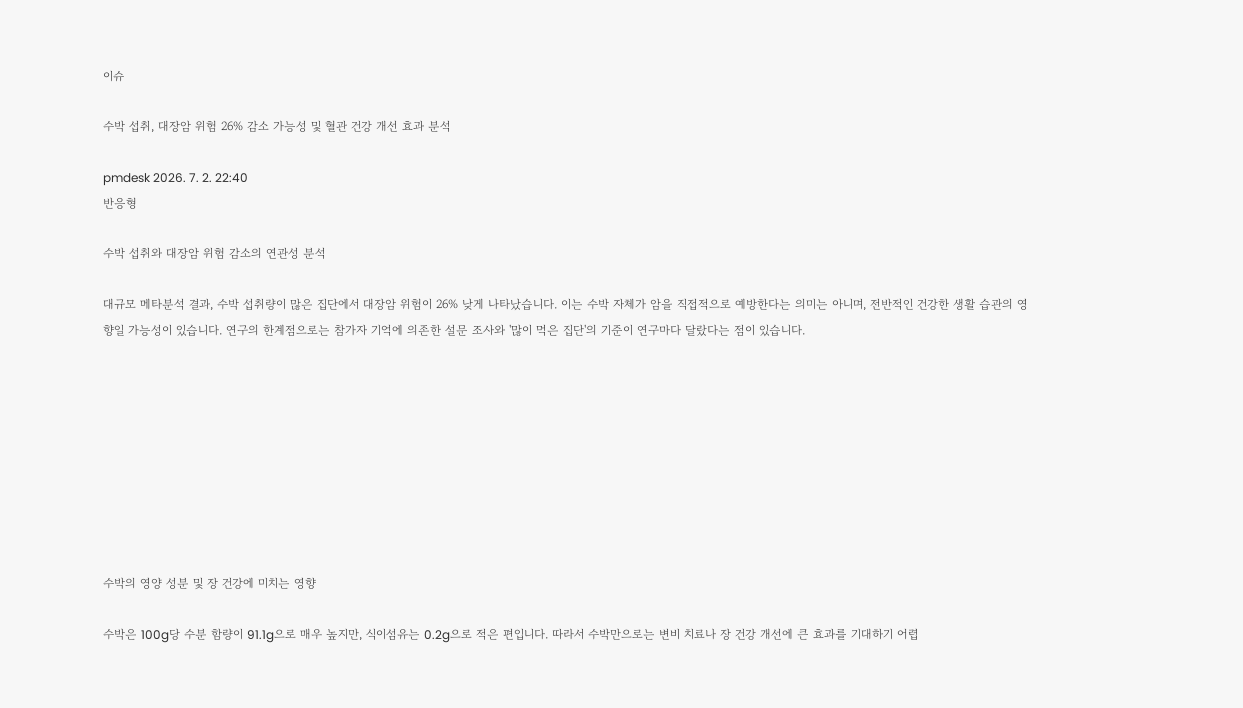이슈

수박 섭취, 대장암 위험 26% 감소 가능성 및 혈관 건강 개선 효과 분석

pmdesk 2026. 7. 2. 22:40
반응형

수박 섭취와 대장암 위험 감소의 연관성 분석

대규모 메타분석 결과, 수박 섭취량이 많은 집단에서 대장암 위험이 26% 낮게 나타났습니다. 이는 수박 자체가 암을 직접적으로 예방한다는 의미는 아니며, 전반적인 건강한 생활 습관의 영향일 가능성이 있습니다. 연구의 한계점으로는 참가자 기억에 의존한 설문 조사와 '많이 먹은 집단'의 기준이 연구마다 달랐다는 점이 있습니다.









수박의 영양 성분 및 장 건강에 미치는 영향

수박은 100g당 수분 함량이 91.1g으로 매우 높지만, 식이섬유는 0.2g으로 적은 편입니다. 따라서 수박만으로는 변비 치료나 장 건강 개선에 큰 효과를 기대하기 어렵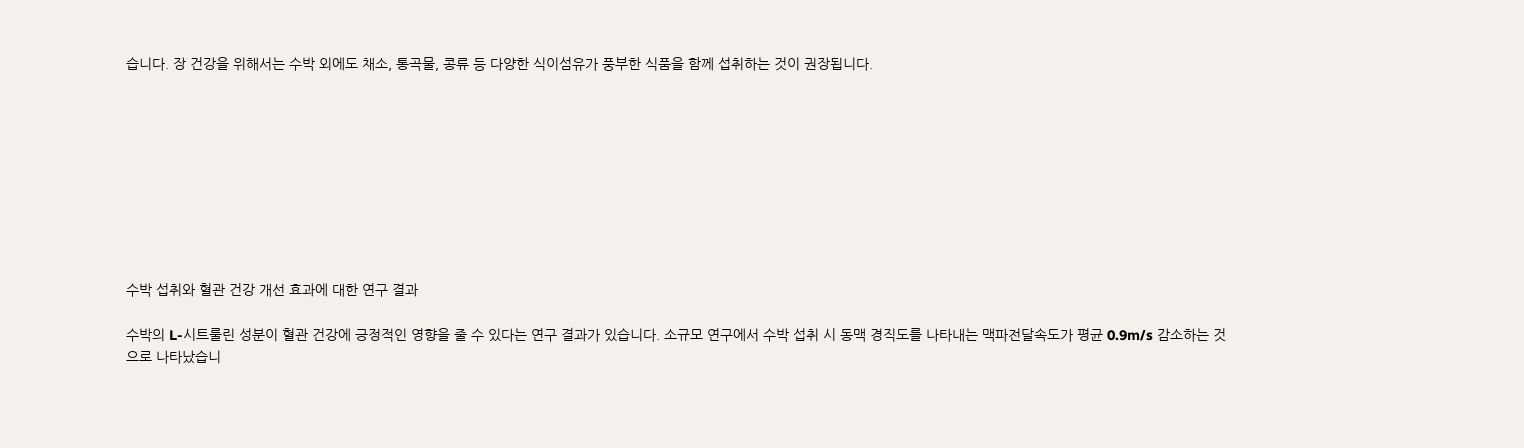습니다. 장 건강을 위해서는 수박 외에도 채소, 통곡물, 콩류 등 다양한 식이섬유가 풍부한 식품을 함께 섭취하는 것이 권장됩니다.









수박 섭취와 혈관 건강 개선 효과에 대한 연구 결과

수박의 L-시트룰린 성분이 혈관 건강에 긍정적인 영향을 줄 수 있다는 연구 결과가 있습니다. 소규모 연구에서 수박 섭취 시 동맥 경직도를 나타내는 맥파전달속도가 평균 0.9m/s 감소하는 것으로 나타났습니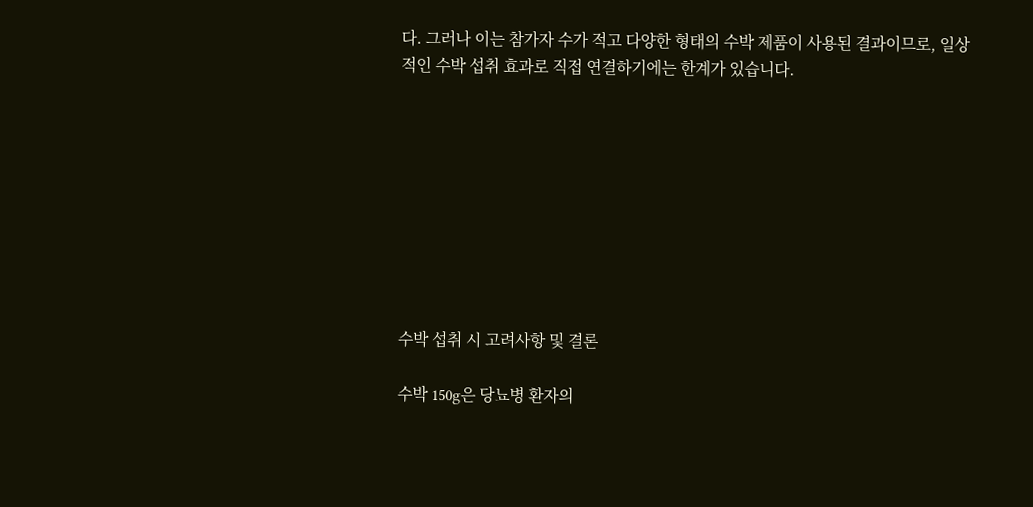다. 그러나 이는 참가자 수가 적고 다양한 형태의 수박 제품이 사용된 결과이므로, 일상적인 수박 섭취 효과로 직접 연결하기에는 한계가 있습니다.









수박 섭취 시 고려사항 및 결론

수박 150g은 당뇨병 환자의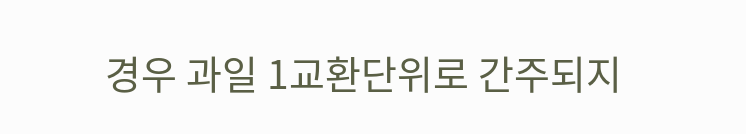경우 과일 1교환단위로 간주되지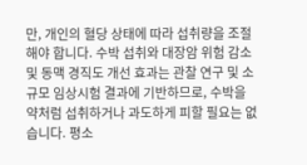만, 개인의 혈당 상태에 따라 섭취량을 조절해야 합니다. 수박 섭취와 대장암 위험 감소 및 동맥 경직도 개선 효과는 관찰 연구 및 소규모 임상시험 결과에 기반하므로, 수박을 약처럼 섭취하거나 과도하게 피할 필요는 없습니다. 평소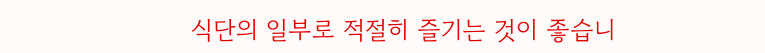식단의 일부로 적절히 즐기는 것이 좋습니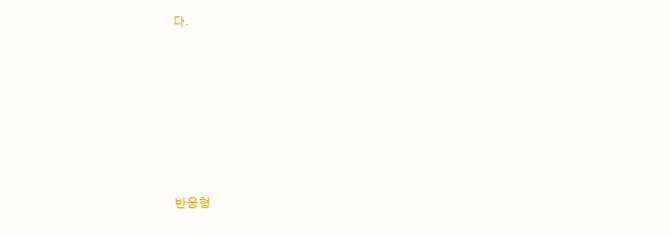다.











반응형